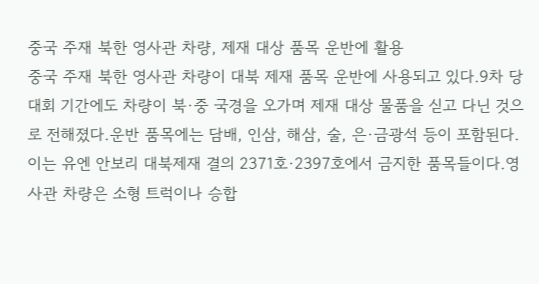중국 주재 북한 영사관 차량, 제재 대상 품목 운반에 활용
중국 주재 북한 영사관 차량이 대북 제재 품목 운반에 사용되고 있다.9차 당대회 기간에도 차량이 북·중 국경을 오가며 제재 대상 물품을 싣고 다닌 것으로 전해졌다.운반 품목에는 담배, 인삼, 해삼, 술, 은·금광석 등이 포함된다.이는 유엔 안보리 대북제재 결의 2371호·2397호에서 금지한 품목들이다.영사관 차량은 소형 트럭이나 승합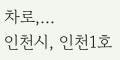차로,...
인천시, 인천1호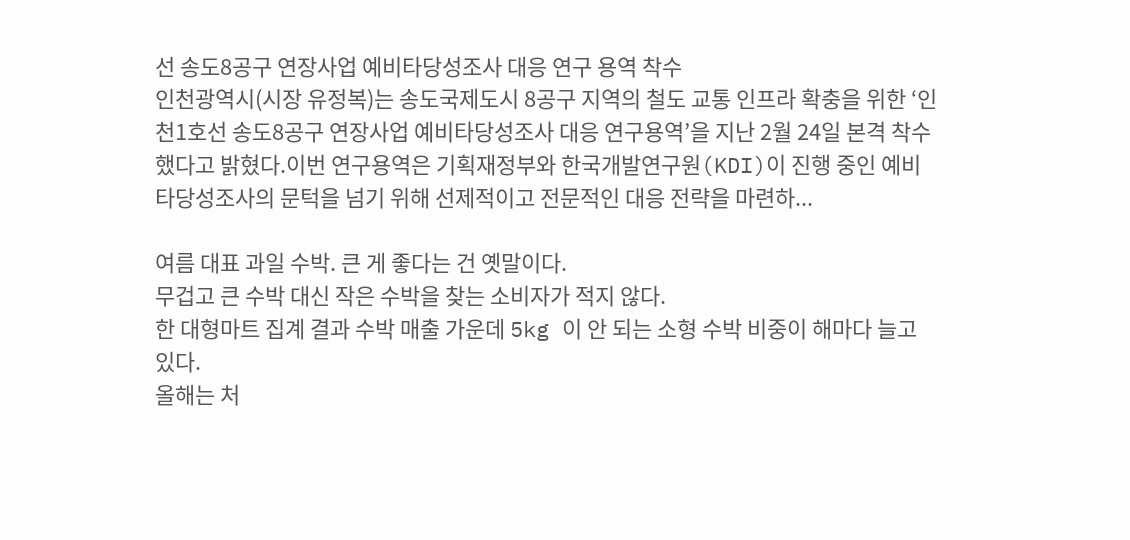선 송도8공구 연장사업 예비타당성조사 대응 연구 용역 착수
인천광역시(시장 유정복)는 송도국제도시 8공구 지역의 철도 교통 인프라 확충을 위한 ‘인천1호선 송도8공구 연장사업 예비타당성조사 대응 연구용역’을 지난 2월 24일 본격 착수했다고 밝혔다.이번 연구용역은 기획재정부와 한국개발연구원(KDI)이 진행 중인 예비타당성조사의 문턱을 넘기 위해 선제적이고 전문적인 대응 전략을 마련하...

여름 대표 과일 수박. 큰 게 좋다는 건 옛말이다.
무겁고 큰 수박 대신 작은 수박을 찾는 소비자가 적지 않다.
한 대형마트 집계 결과 수박 매출 가운데 5kg 이 안 되는 소형 수박 비중이 해마다 늘고 있다.
올해는 처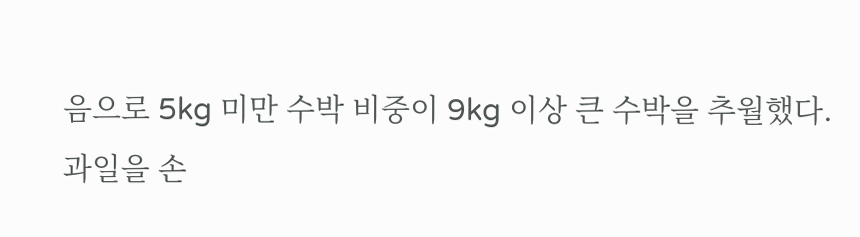음으로 5kg 미만 수박 비중이 9kg 이상 큰 수박을 추월했다.
과일을 손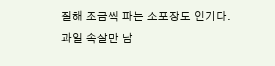질해 조금씩 파는 소포장도 인기다.
과일 속살만 남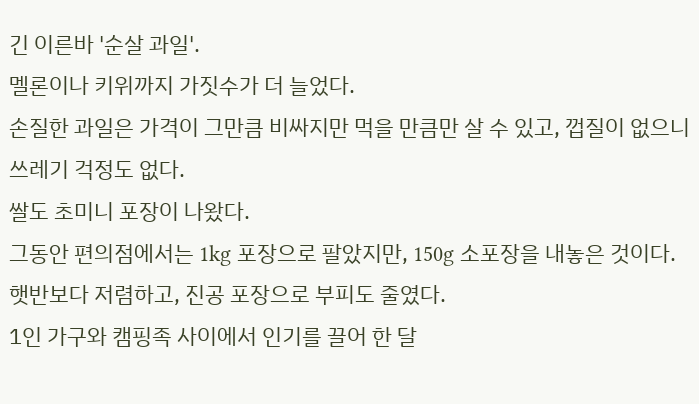긴 이른바 '순살 과일'.
멜론이나 키위까지 가짓수가 더 늘었다.
손질한 과일은 가격이 그만큼 비싸지만 먹을 만큼만 살 수 있고, 껍질이 없으니 쓰레기 걱정도 없다.
쌀도 초미니 포장이 나왔다.
그동안 편의점에서는 1kg 포장으로 팔았지만, 150g 소포장을 내놓은 것이다.
햇반보다 저렴하고, 진공 포장으로 부피도 줄였다.
1인 가구와 캠핑족 사이에서 인기를 끌어 한 달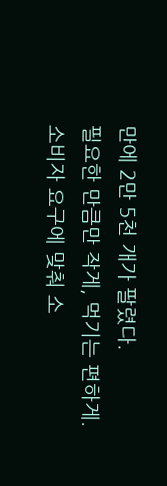만에 2만 5천 개가 팔렸다.
필요한 만큼만 작게, 먹기는 편하게.
소비자 요구에 맞춰 소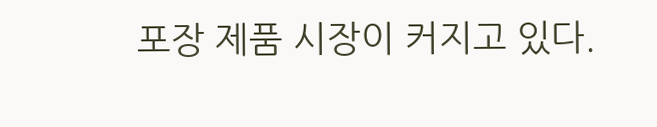포장 제품 시장이 커지고 있다.